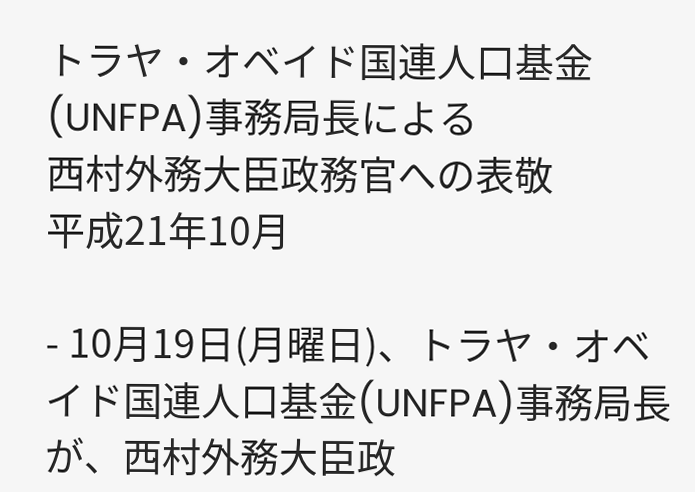トラヤ・オベイド国連人口基金(UNFPA)事務局長による
西村外務大臣政務官への表敬
平成21年10月

- 10月19日(月曜日)、トラヤ・オベイド国連人口基金(UNFPA)事務局長が、西村外務大臣政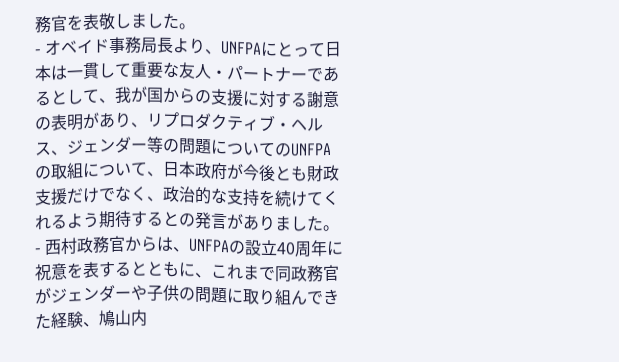務官を表敬しました。
- オベイド事務局長より、UNFPAにとって日本は一貫して重要な友人・パートナーであるとして、我が国からの支援に対する謝意の表明があり、リプロダクティブ・ヘルス、ジェンダー等の問題についてのUNFPAの取組について、日本政府が今後とも財政支援だけでなく、政治的な支持を続けてくれるよう期待するとの発言がありました。
- 西村政務官からは、UNFPAの設立40周年に祝意を表するとともに、これまで同政務官がジェンダーや子供の問題に取り組んできた経験、鳩山内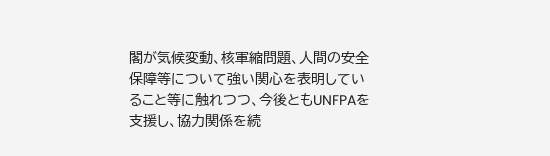閣が気候変動、核軍縮問題、人間の安全保障等について強い関心を表明していること等に触れつつ、今後ともUNFPAを支援し、協力関係を続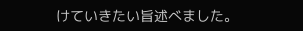けていきたい旨述べました。